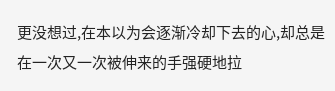更没想过,在本以为会逐渐冷却下去的心,却总是在一次又一次被伸来的手强硬地拉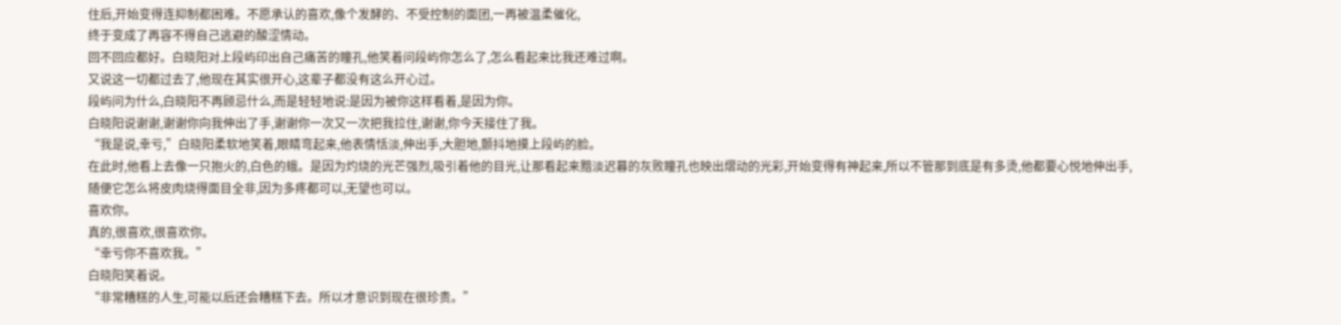住后,开始变得连抑制都困难。不愿承认的喜欢,像个发酵的、不受控制的面团,一再被温柔催化,
终于变成了再容不得自己逃避的酸涩情动。
回不回应都好。白晓阳对上段屿印出自己痛苦的瞳孔,他笑着问段屿你怎么了,怎么看起来比我还难过啊。
又说这一切都过去了,他现在其实很开心,这辈子都没有这么开心过。
段屿问为什么,白晓阳不再顾忌什么,而是轻轻地说:是因为被你这样看着,是因为你。
白晓阳说谢谢,谢谢你向我伸出了手,谢谢你一次又一次把我拉住,谢谢,你今天接住了我。
“我是说,幸亏,”白晓阳柔软地笑着,眼睛弯起来,他表情恬淡,伸出手,大胆地,颤抖地摸上段屿的脸。
在此时,他看上去像一只抱火的,白色的蛾。是因为灼烧的光芒强烈,吸引着他的目光,让那看起来黯淡迟暮的灰败瞳孔也映出熠动的光彩,开始变得有神起来,所以不管那到底是有多烫,他都要心悦地伸出手,随便它怎么将皮肉烧得面目全非,因为多疼都可以,无望也可以。
喜欢你。
真的,很喜欢,很喜欢你。
“幸亏你不喜欢我。”
白晓阳笑着说。
“非常糟糕的人生,可能以后还会糟糕下去。所以才意识到现在很珍贵。”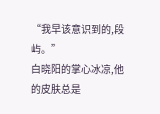“我早该意识到的,段屿。”
白晓阳的掌心冰凉,他的皮肤总是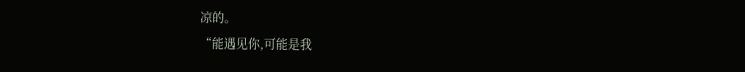凉的。
“能遇见你,可能是我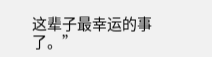这辈子最幸运的事了。”